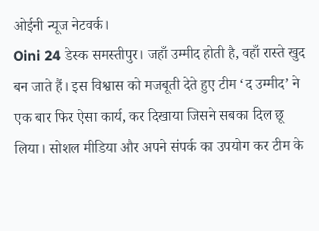ओईनी न्यूज नेटवर्क।
Oini 24 डेस्क समस्तीपुर। जहाँ उम्मीद होती है, वहाँ रास्ते खुद बन जाते हैं। इस विश्वास को मजबूती देते हुए टीम ‘द उम्मीद’ ने एक बार फिर ऐसा कार्य, कर दिखाया जिसने सबका दिल छू लिया। सोशल मीडिया और अपने संपर्क का उपयोग कर टीम के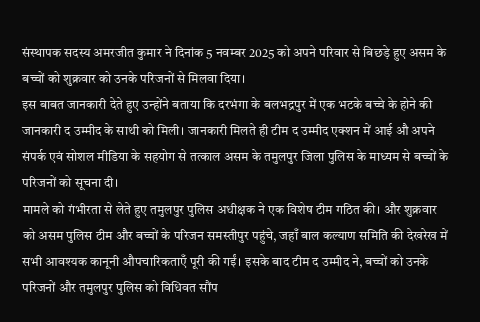संस्थापक सदस्य अमरजीत कुमार ने दिनांक 5 नवम्बर 2025 को अपने परिवार से बिछड़े हुए असम के बच्चों को शुक्रवार को उनके परिजनों से मिलवा दिया।
इस बाबत जानकारी देते हुए उन्होंने बताया कि दरभंगा के बलभद्रपुर में एक भटके बच्चे के होने की जानकारी द उम्मीद के साथी को मिली। जानकारी मिलते ही टीम द उम्मीद एक्शन में आई औ अपने संपर्क एवं सोशल मीडिया के सहयोग से तत्काल असम के तमुलपुर जिला पुलिस के माध्यम से बच्चों के परिजनों को सूचना दी।
मामले को गंभीरता से लेते हुए तमुलपुर पुलिस अधीक्षक ने एक विशेष टीम गठित की। और शुक्रवार को असम पुलिस टीम और बच्चों के परिजन समस्तीपुर पहुंचे, जहाँ बाल कल्याण समिति की देखरेख में सभी आवश्यक कानूनी औपचारिकताएँ पूरी की गईं। इसके बाद टीम द उम्मीद ने, बच्चों को उनके परिजनों और तमुलपुर पुलिस को विधिवत सौंप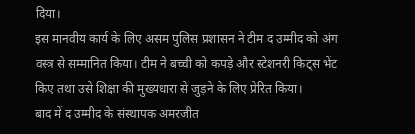दिया।
इस मानवीय कार्य के लिए असम पुलिस प्रशासन ने टीम द उम्मीद को अंग वस्त्र से सम्मानित किया। टीम ने बच्ची को कपड़े और स्टेशनरी किट्स भेंट किए तथा उसे शिक्षा की मुख्यधारा से जुड़ने के लिए प्रेरित किया।
बाद में द उम्मीद के संस्थापक अमरजीत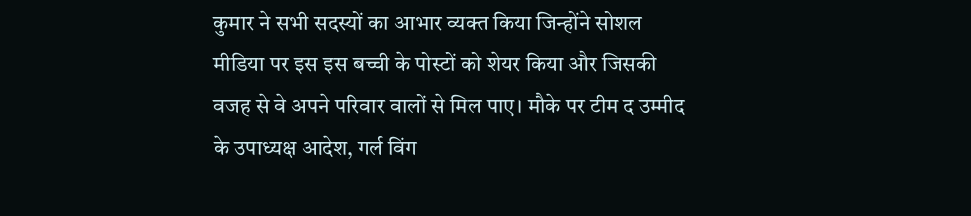कुमार ने सभी सदस्यों का आभार व्यक्त किया जिन्होंने सोशल मीडिया पर इस इस बच्ची के पोस्टों को शेयर किया और जिसकी वजह से वे अपने परिवार वालों से मिल पाए। मौके पर टीम द उम्मीद के उपाध्यक्ष आदेश, गर्ल विंग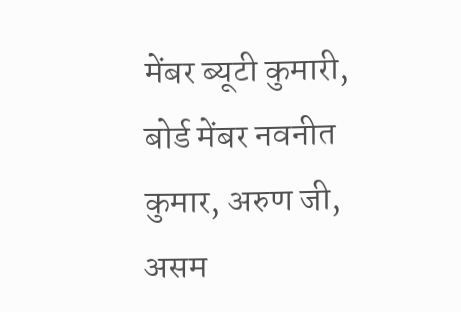मेंबर ब्यूटी कुमारी, बोर्ड मेंबर नवनीत कुमार, अरुण जी, असम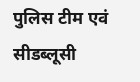पुलिस टीम एवं सीडब्लूसी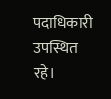पदाधिकारी उपस्थित रहे।